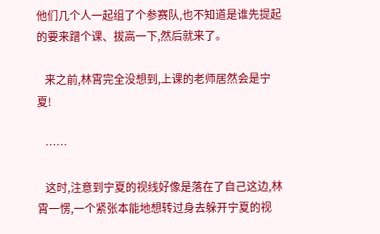他们几个人一起组了个参赛队,也不知道是谁先提起的要来蹭个课、拔高一下,然后就来了。

    来之前,林霄完全没想到,上课的老师居然会是宁夏!

    ……

    这时,注意到宁夏的视线好像是落在了自己这边,林霄一愣,一个紧张本能地想转过身去躲开宁夏的视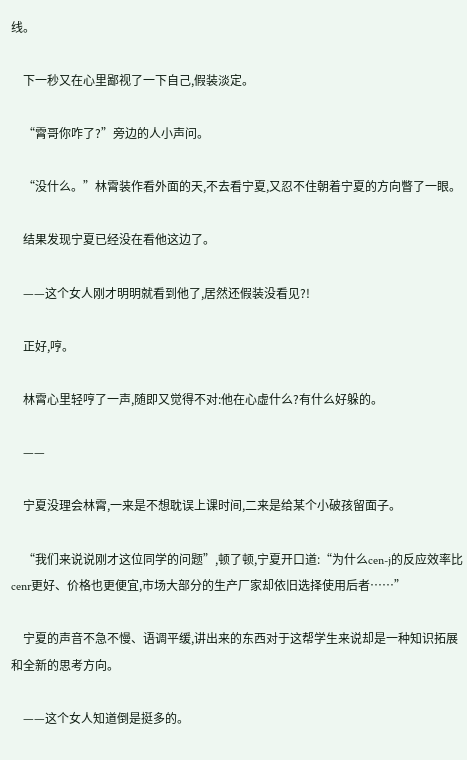线。

    下一秒又在心里鄙视了一下自己,假装淡定。

    “霄哥你咋了?”旁边的人小声问。

    “没什么。”林霄装作看外面的天,不去看宁夏,又忍不住朝着宁夏的方向瞥了一眼。

    结果发现宁夏已经没在看他这边了。

    ——这个女人刚才明明就看到他了,居然还假装没看见?!

    正好,哼。

    林霄心里轻哼了一声,随即又觉得不对:他在心虚什么?有什么好躲的。

    ——

    宁夏没理会林霄,一来是不想耽误上课时间,二来是给某个小破孩留面子。

    “我们来说说刚才这位同学的问题”,顿了顿,宁夏开口道:“为什么cen-j的反应效率比cenr更好、价格也更便宜,市场大部分的生产厂家却依旧选择使用后者……”

    宁夏的声音不急不慢、语调平缓,讲出来的东西对于这帮学生来说却是一种知识拓展和全新的思考方向。

    ——这个女人知道倒是挺多的。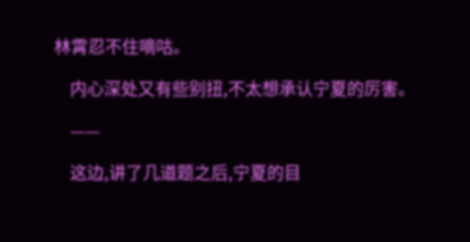林霄忍不住嘀咕。

    内心深处又有些别扭,不太想承认宁夏的厉害。

    ——

    这边,讲了几道题之后,宁夏的目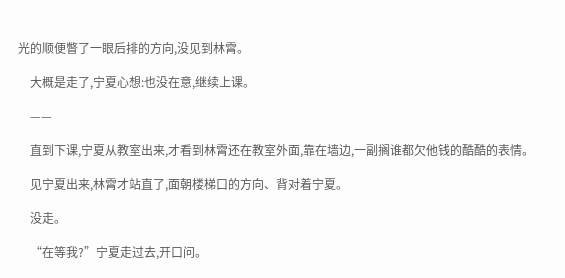光的顺便瞥了一眼后排的方向,没见到林霄。

    大概是走了,宁夏心想:也没在意,继续上课。

    ——

    直到下课,宁夏从教室出来,才看到林霄还在教室外面,靠在墙边,一副搁谁都欠他钱的酷酷的表情。

    见宁夏出来,林霄才站直了,面朝楼梯口的方向、背对着宁夏。

    没走。

    “在等我?”宁夏走过去,开口问。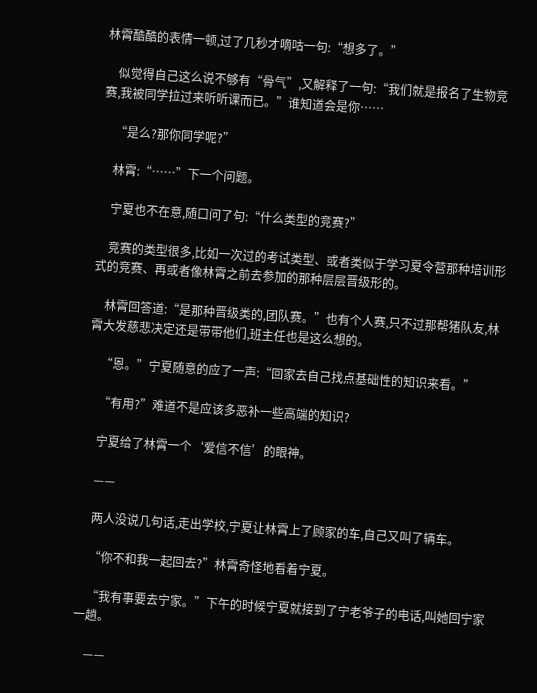林霄酷酷的表情一顿,过了几秒才嘀咕一句:“想多了。”

    似觉得自己这么说不够有“骨气”,又解释了一句:“我们就是报名了生物竞赛,我被同学拉过来听听课而已。”谁知道会是你……

    “是么?那你同学呢?”

    林霄:“……”下一个问题。

    宁夏也不在意,随口问了句:“什么类型的竞赛?”

    竞赛的类型很多,比如一次过的考试类型、或者类似于学习夏令营那种培训形式的竞赛、再或者像林霄之前去参加的那种层层晋级形的。

    林霄回答道:“是那种晋级类的,团队赛。”也有个人赛,只不过那帮猪队友,林霄大发慈悲决定还是带带他们,班主任也是这么想的。

    “恩。”宁夏随意的应了一声:“回家去自己找点基础性的知识来看。”

    “有用?”难道不是应该多恶补一些高端的知识?

    宁夏给了林霄一个‘爱信不信’的眼神。

    ——

    两人没说几句话,走出学校,宁夏让林霄上了顾家的车,自己又叫了辆车。

    “你不和我一起回去?”林霄奇怪地看着宁夏。

    “我有事要去宁家。”下午的时候宁夏就接到了宁老爷子的电话,叫她回宁家一趟。

    ——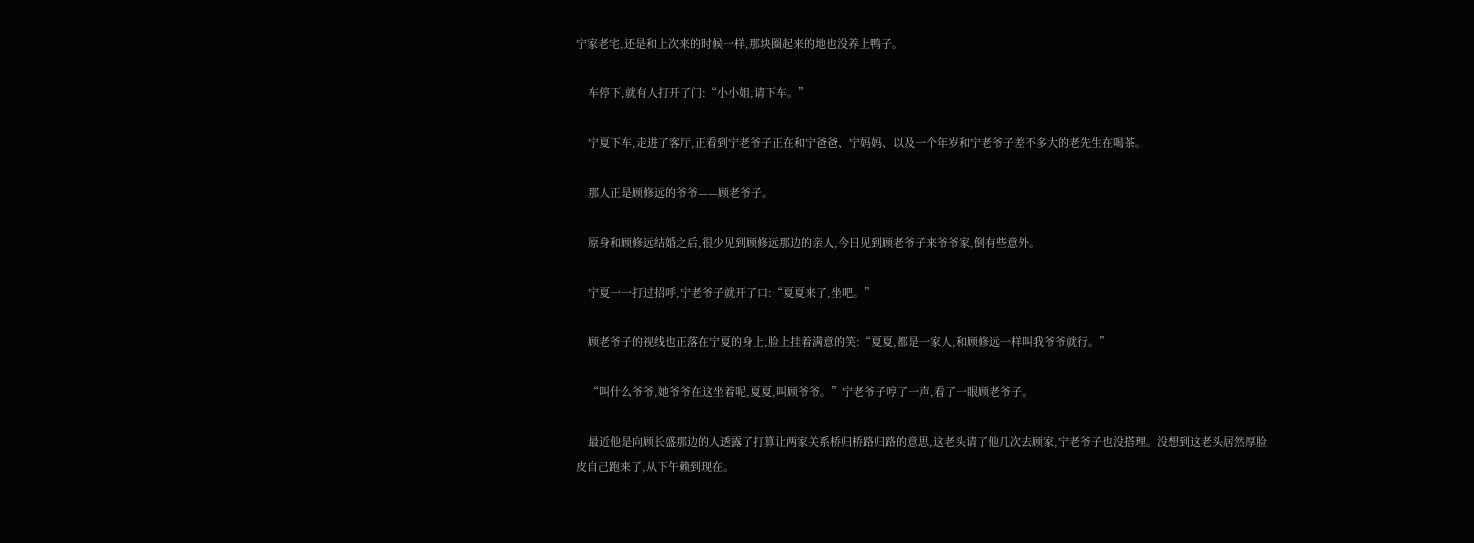宁家老宅,还是和上次来的时候一样,那块圈起来的地也没养上鸭子。

    车停下,就有人打开了门:“小小姐,请下车。”

    宁夏下车,走进了客厅,正看到宁老爷子正在和宁爸爸、宁妈妈、以及一个年岁和宁老爷子差不多大的老先生在喝茶。

    那人正是顾修远的爷爷——顾老爷子。

    原身和顾修远结婚之后,很少见到顾修远那边的亲人,今日见到顾老爷子来爷爷家,倒有些意外。

    宁夏一一打过招呼,宁老爷子就开了口:“夏夏来了,坐吧。”

    顾老爷子的视线也正落在宁夏的身上,脸上挂着满意的笑:“夏夏,都是一家人,和顾修远一样叫我爷爷就行。”

    “叫什么爷爷,她爷爷在这坐着呢,夏夏,叫顾爷爷。”宁老爷子哼了一声,看了一眼顾老爷子。

    最近他是向顾长盛那边的人透露了打算让两家关系桥归桥路归路的意思,这老头请了他几次去顾家,宁老爷子也没搭理。没想到这老头居然厚脸皮自己跑来了,从下午赖到现在。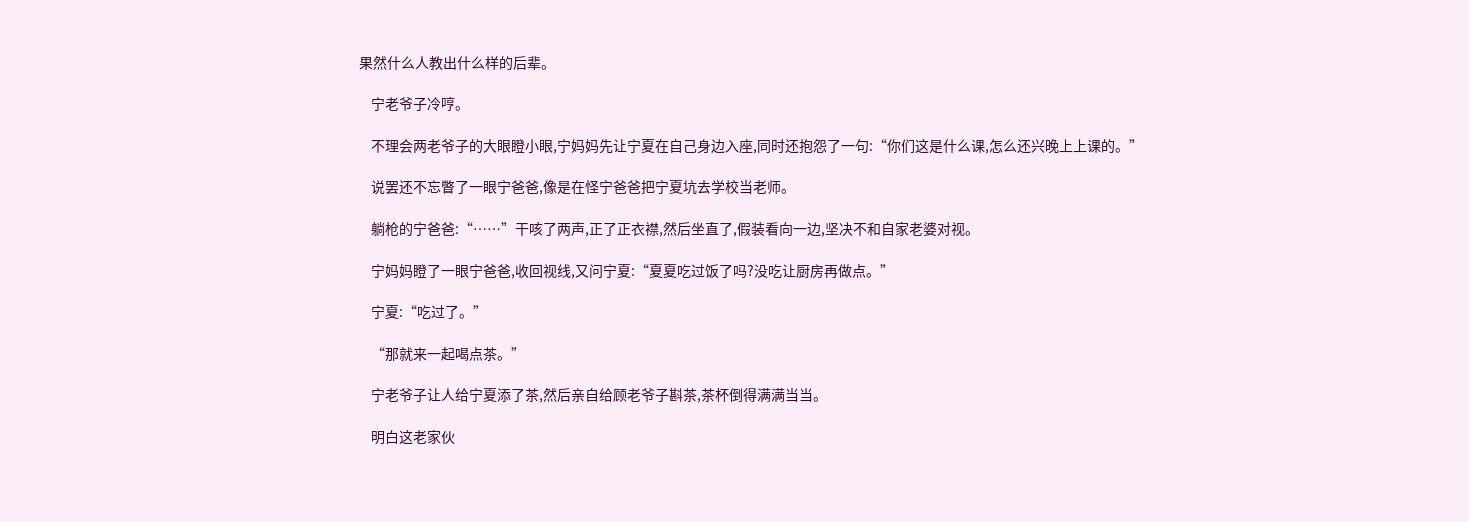果然什么人教出什么样的后辈。

    宁老爷子冷哼。

    不理会两老爷子的大眼瞪小眼,宁妈妈先让宁夏在自己身边入座,同时还抱怨了一句:“你们这是什么课,怎么还兴晚上上课的。”

    说罢还不忘瞥了一眼宁爸爸,像是在怪宁爸爸把宁夏坑去学校当老师。

    躺枪的宁爸爸:“……”干咳了两声,正了正衣襟,然后坐直了,假装看向一边,坚决不和自家老婆对视。

    宁妈妈瞪了一眼宁爸爸,收回视线,又问宁夏:“夏夏吃过饭了吗?没吃让厨房再做点。”

    宁夏:“吃过了。”

    “那就来一起喝点茶。”

    宁老爷子让人给宁夏添了茶,然后亲自给顾老爷子斟茶,茶杯倒得满满当当。

    明白这老家伙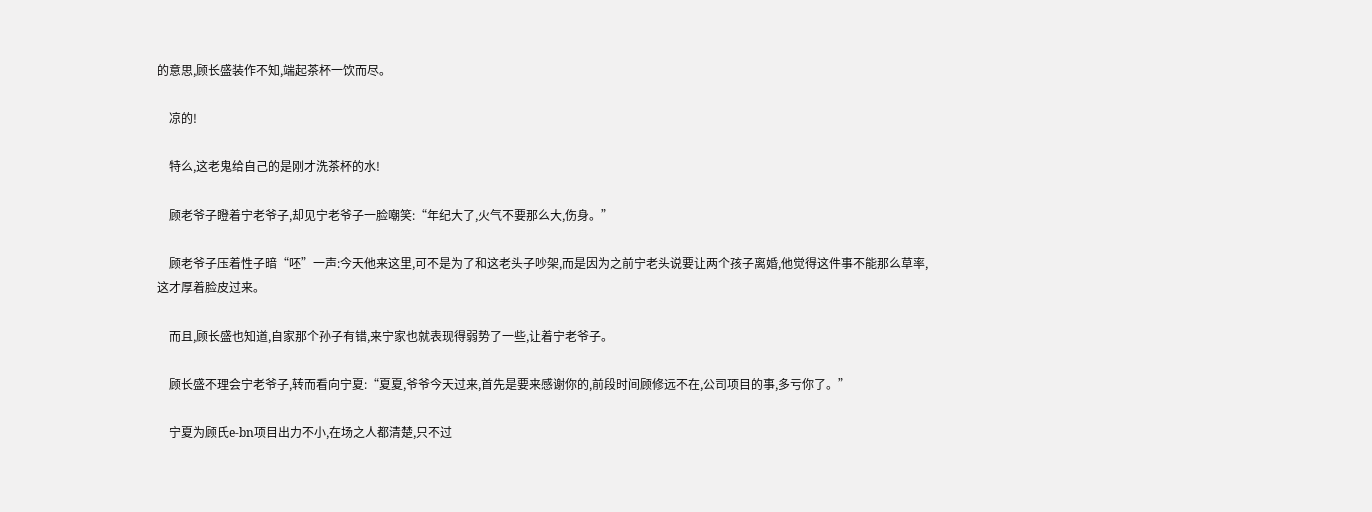的意思,顾长盛装作不知,端起茶杯一饮而尽。

    凉的!

    特么,这老鬼给自己的是刚才洗茶杯的水!

    顾老爷子瞪着宁老爷子,却见宁老爷子一脸嘲笑:“年纪大了,火气不要那么大,伤身。”

    顾老爷子压着性子暗“呸”一声:今天他来这里,可不是为了和这老头子吵架,而是因为之前宁老头说要让两个孩子离婚,他觉得这件事不能那么草率,这才厚着脸皮过来。

    而且,顾长盛也知道,自家那个孙子有错,来宁家也就表现得弱势了一些,让着宁老爷子。

    顾长盛不理会宁老爷子,转而看向宁夏:“夏夏,爷爷今天过来,首先是要来感谢你的,前段时间顾修远不在,公司项目的事,多亏你了。”

    宁夏为顾氏e-bn项目出力不小,在场之人都清楚,只不过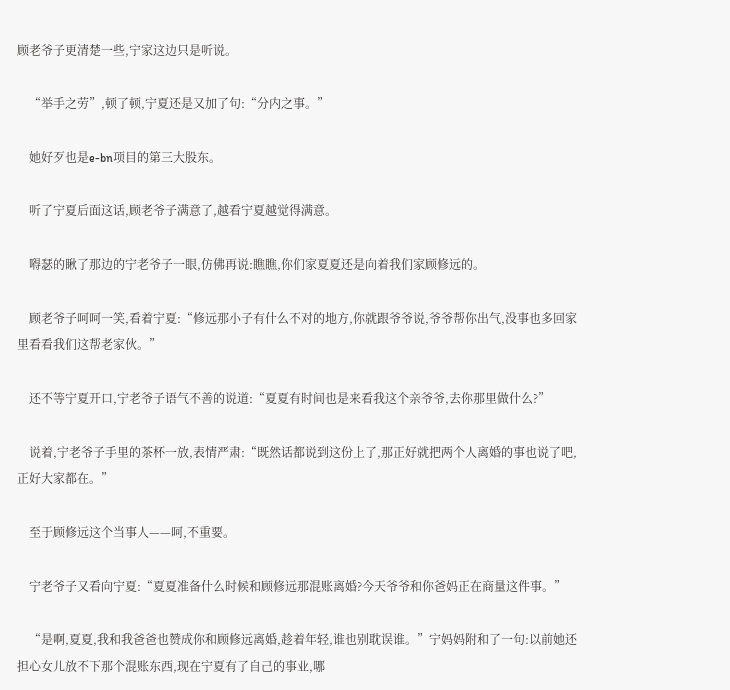顾老爷子更清楚一些,宁家这边只是听说。

    “举手之劳”,顿了顿,宁夏还是又加了句:“分内之事。”

    她好歹也是e-bn项目的第三大股东。

    听了宁夏后面这话,顾老爷子满意了,越看宁夏越觉得满意。

    嘚瑟的瞅了那边的宁老爷子一眼,仿佛再说:瞧瞧,你们家夏夏还是向着我们家顾修远的。

    顾老爷子呵呵一笑,看着宁夏:“修远那小子有什么不对的地方,你就跟爷爷说,爷爷帮你出气,没事也多回家里看看我们这帮老家伙。”

    还不等宁夏开口,宁老爷子语气不善的说道:“夏夏有时间也是来看我这个亲爷爷,去你那里做什么?”

    说着,宁老爷子手里的茶杯一放,表情严肃:“既然话都说到这份上了,那正好就把两个人离婚的事也说了吧,正好大家都在。”

    至于顾修远这个当事人——呵,不重要。

    宁老爷子又看向宁夏:“夏夏准备什么时候和顾修远那混账离婚?今天爷爷和你爸妈正在商量这件事。”

    “是啊,夏夏,我和我爸爸也赞成你和顾修远离婚,趁着年轻,谁也别耽误谁。”宁妈妈附和了一句:以前她还担心女儿放不下那个混账东西,现在宁夏有了自己的事业,哪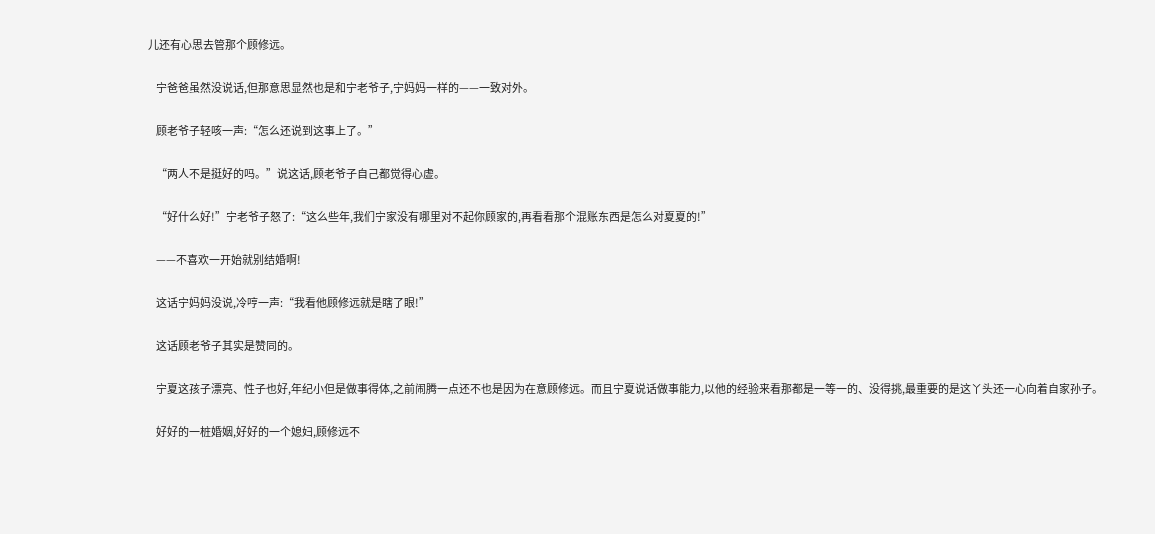儿还有心思去管那个顾修远。

    宁爸爸虽然没说话,但那意思显然也是和宁老爷子,宁妈妈一样的——一致对外。

    顾老爷子轻咳一声:“怎么还说到这事上了。”

    “两人不是挺好的吗。”说这话,顾老爷子自己都觉得心虚。

    “好什么好!”宁老爷子怒了:“这么些年,我们宁家没有哪里对不起你顾家的,再看看那个混账东西是怎么对夏夏的!”

    ——不喜欢一开始就别结婚啊!

    这话宁妈妈没说,冷哼一声:“我看他顾修远就是瞎了眼!”

    这话顾老爷子其实是赞同的。

    宁夏这孩子漂亮、性子也好,年纪小但是做事得体,之前闹腾一点还不也是因为在意顾修远。而且宁夏说话做事能力,以他的经验来看那都是一等一的、没得挑,最重要的是这丫头还一心向着自家孙子。

    好好的一桩婚姻,好好的一个媳妇,顾修远不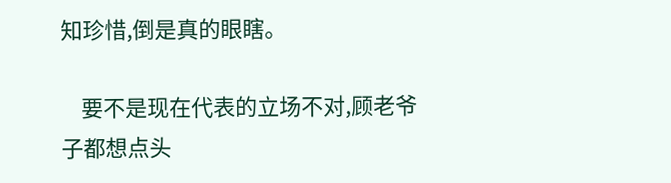知珍惜,倒是真的眼瞎。

    要不是现在代表的立场不对,顾老爷子都想点头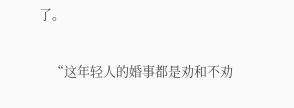了。

    “这年轻人的婚事都是劝和不劝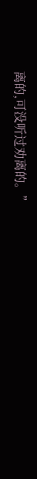离的,可没听过劝离的。”